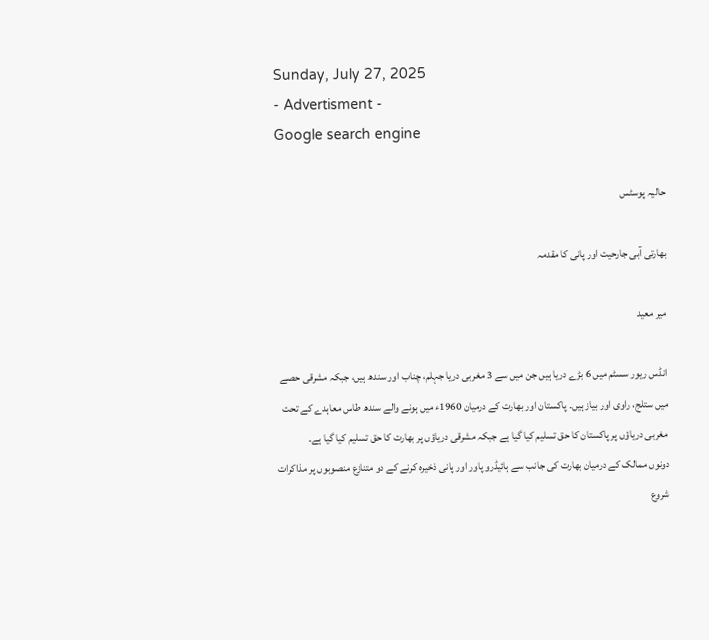Sunday, July 27, 2025
- Advertisment -
Google search engine

حالیہ پوسٹس

بھارتی آبی جارحیت اور پانی کا مقدمہ

میر معید

انڈس ریور سسٹم میں 6 بڑے دریا ہیں جن میں سے 3 مغربی دریا جہلم، چناب اور سندھ ہیں، جبکہ مشرقی حصے میں ستلج، راوی اور بیاز ہیں۔ پاکستان اور بھارت کے درمیان 1960ء میں ہونے والے سندھ طاس معاہدے کے تحت مغربی دریاؤں پر پاکستان کا حق تسلیم کیا گیا ہے جبکہ مشرقی دریاؤں پر بھارت کا حق تسلیم کیا گیا ہے۔
دونوں ممالک کے درمیان بھارت کی جانب سے ہائیڈرو پاور اور پانی ذخیرہ کرنے کے دو متنازع منصوبوں پر مذاکرات شروع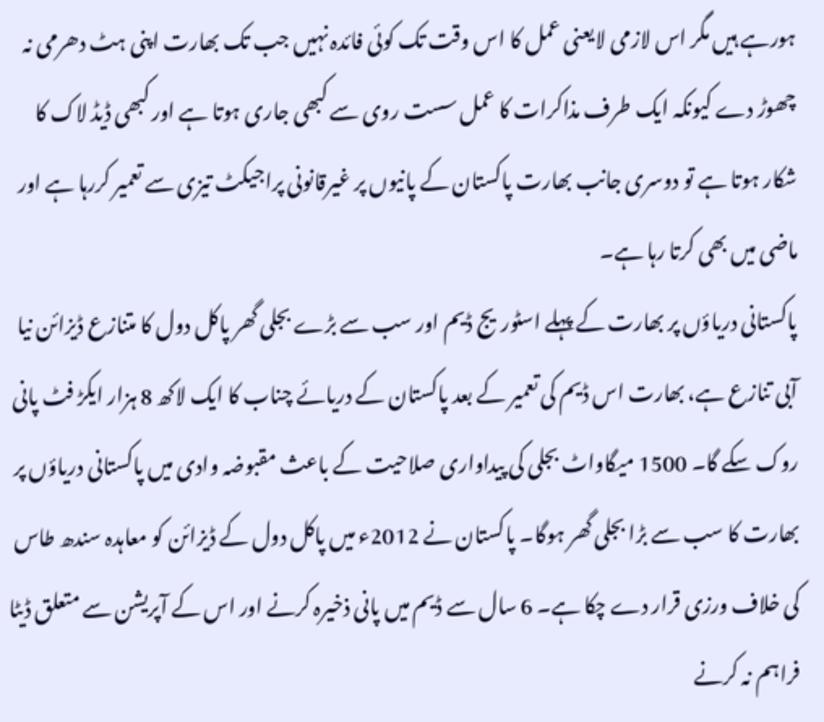ہورہے ہیں مگر اس لازمی لایعنی عمل کا اس وقت تک کوئی فائدہ نہیں جب تک بھارت اپنی ہٹ دھرمی نہ چھوڑ دے کیونکہ ایک طرف مذاکرات کا عمل سست روی سے کبھی جاری ہوتا ہے اور کبھی ڈیڈ لاک کا شکار ہوتا ہے تو دوسری جانب بھارت پاکستان کے پانیوں پر غیرقانونی پراجیکٹ تیزی سے تعمیر کررہا ہے اور ماضی میں بھی کرتا رہا ہے۔
پاکستانی دریاؤں پر بھارت کے پہلے اسٹوریج ڈیم اور سب سے بڑے بجلی گھر پاکل دول کا متنازع ڈیزائن نیا آبی تنازع ہے، بھارت اس ڈیم کی تعمیر کے بعد پاکستان کے دریائے چناب کا ایک لاکھ 8 ہزار ایکڑ فٹ پانی روک سکے گا۔ 1500 میگاواٹ بجلی کی پیداواری صلاحیت کے باعث مقبوضہ وادی میں پاکستانی دریاؤں پر بھارت کا سب سے بڑا بجلی گھر ہوگا۔ پاکستان نے 2012ء میں پاکل دول کے ڈیزائن کو معاہدہ سندھ طاس کی خلاف ورزی قرار دے چکا ہے۔ 6 سال سے ڈیم میں پانی ذخیرہ کرنے اور اس کے آپریشن سے متعلق ڈیٹا فراہم نہ کرنے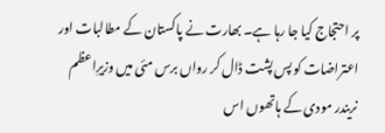پر احتجاج کیا جا رہا ہے۔ بھارت نے پاکستان کے مطالبات اور اعتراضات کو پس پشت ڈال کر رواں برس مئی میں وزیرِاعظم نریندر مودی کے ہاتھوں اس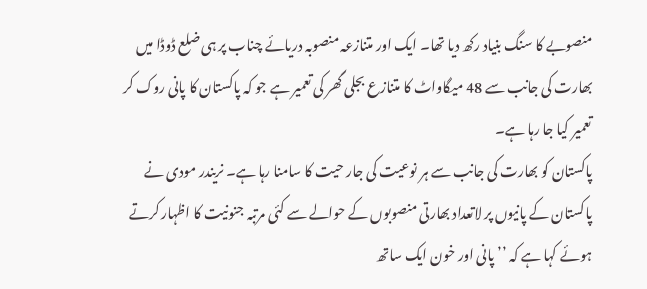منصوبے کا سنگ بنیاد رکھ دیا تھا۔ ایک اور متنازعہ منصوبہ دریائے چناب پر ہی ضلع ڈوڈا میں بھارت کی جانب سے 48 میگاواٹ کا متنازع بجلی گھر کی تعمیر ہے جو کہ پاکستان کا پانی روک کر تعمیر کیا جا رہا ہے۔
پاکستان کو بھارت کی جانب سے ہر نوعیت کی جار حیت کا سامنا رہا ہے۔ نریندر مودی نے پاکستان کے پانیوں پر لاتعداد بھارتی منصوبوں کے حوالے سے کئی مرتبہ جنونیت کا اظہار کرتے ہوئے کہا ہے کہ ’’پانی اور خون ایک ساتھ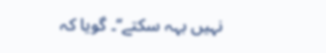نہیں بہہ سکتے‘‘۔ گویا کہ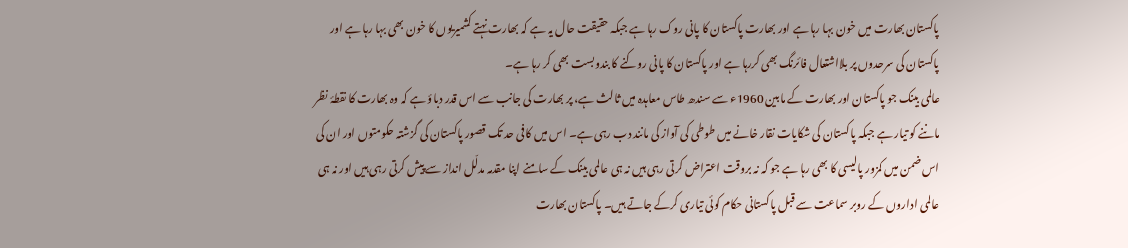پاکستان بھارت میں خون بہا رہا ہے اور بھارت پاکستان کا پانی روک رہا ہے جبکہ حقیقت حال یہ ہے کہ بھارت نہتے کشمیریوں کا خون بھی بہا رہا ہے اور پاکستان کی سرحدوں پر بلااشتعال فائرنگ بھی کررہا ہے اور پاکستان کا پانی روکنے کا بندوبست بھی کر رہا ہے۔
عالمی بینک جو پاکستان اور بھارت کے مابین 1960ء سے سندھ طاس معاہدہ میں ثالث ہے، پر بھارت کی جانب سے اس قدر دباؤ ہے کہ وہ بھارت کا نقطۂ نظر ماننے کو تیار ہے جبکہ پاکستان کی شکایات نقار خانے میں طوطی کی آواز کی مانند دب رہی ہے۔ اس میں کافی حد تک قصور پاکستان کی گزشتہ حکومتوں اور ان کی اس ضمن میں کمزور پالیسی کا بھی رہا ہے جو کہ نہ بروقت اعتراض کرتی رہی ہیں نہ ہی عالمی بینک کے سامنے اپنا مقدمہ مدلّل انداز سے پیش کرتی رہی ہیں اور نہ ہی عالمی اداروں کے روبر سماعت سے قبل پاکستانی حکام کوئی تیاری کرکے جاتے ہیں۔ پاکستان بھارت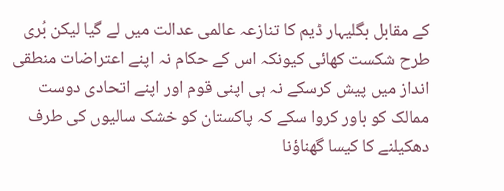کے مقابل بگلیہار ڈیم کا تنازعہ عالمی عدالت میں لے گیا لیکن بُری طرح شکست کھائی کیونکہ اس کے حکام نہ اپنے اعتراضات منطقی انداز میں پیش کرسکے نہ ہی اپنی قوم اور اپنے اتحادی دوست ممالک کو باور کروا سکے کہ پاکستان کو خشک سالیوں کی طرف دھکیلنے کا کیسا گھناؤنا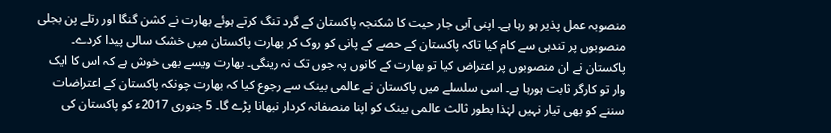منصوبہ عمل پذیر ہو رہا ہے۔ اپنی آبی جار حیت کا شکنجہ پاکستان کے گرد تنگ کرتے ہوئے بھارت نے کشن گنگا اور رتلے پن بجلی منصوبوں پر تندہی سے کام کیا تاکہ پاکستان کے حصے کے پانی کو روک کر بھارت پاکستان میں خشک سالی پیدا کردے۔ پاکستان نے ان منصوبوں پر اعتراض کیا تو بھارت کے کانوں پہ جوں تک نہ رینگی۔ بھارت ویسے بھی خوش ہے کہ اس کا ایک وار تو کارگر ثابت ہورہا ہے۔ اسی سلسلے میں پاکستان نے عالمی بینک سے رجوع کیا کہ بھارت چونکہ پاکستان کے اعتراضات سننے کو بھی تیار نہیں لہٰذا بطور ثالث عالمی بینک کو اپنا منصفانہ کردار نبھانا پڑے گا۔ 5 جنوری 2017ء کو پاکستان کی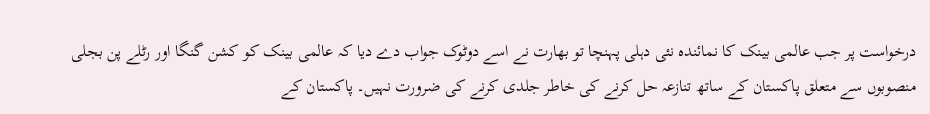درخواست پر جب عالمی بینک کا نمائندہ نئی دہلی پہنچا تو بھارت نے اسے دوٹوک جواب دے دیا کہ عالمی بینک کو کشن گنگا اور رٹلے پن بجلی منصوبوں سے متعلق پاکستان کے ساتھ تنازعہ حل کرنے کی خاطر جلدی کرنے کی ضرورت نہیں۔ پاکستان کے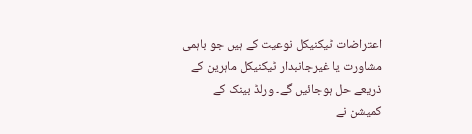اعتراضات ٹیکنیکل نوعیت کے ہیں جو باہمی مشاورت یا غیرجانبدار ٹیکنیکل ماہرین کے ذریعے حل ہوجائیں گے۔ ورلڈ بینک کے کمیشن نے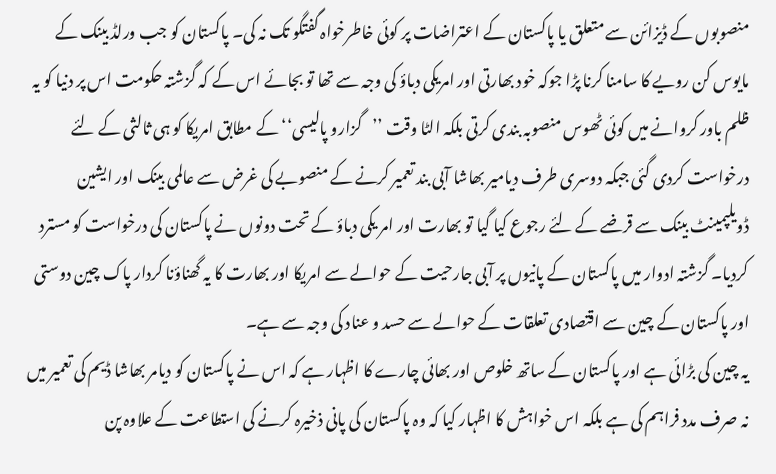منصوبوں کے ڈیزائن سے متعلق یا پاکستان کے اعتراضات پر کوئی خاطرخواہ گفتگو تک نہ کی۔ پاکستان کو جب ورلڈ بینک کے مایوس کن رویے کا سامنا کرنا پڑا جوکہ خود بھارتی اور امریکی دباؤ کی وجہ سے تھا تو بجائے اس کے کہ گزشتہ حکومت اس پر دنیا کو یہ ظلم باور کروانے میں کوئی ٹھوس منصوبہ بندی کرتی بلکہ الٹا وقت ’’گزارو پالیسی‘‘ کے مطابق امریکا کو ہی ثالثی کے لئے درخواست کردی گئی جبکہ دوسری طرف دیامیر بھاشا آبی بند تعمیر کرنے کے منصوبے کی غرض سے عالمی بینک اور ایشین ڈویلپمینٹ بینک سے قرضے کے لئے رجوع کیا گیا تو بھارت اور امر یکی دباؤ کے تحت دونوں نے پاکستان کی درخواست کو مسترد کردیا۔ گزشتہ ادوار میں پاکستان کے پانیوں پر آبی جارحیت کے حوالے سے امریکا اور بھارت کا یہ گھناؤنا کردار پاک چین دوستی اور پاکستان کے چین سے اقتصادی تعلقات کے حوالے سے حسد و عناد کی وجہ سے ہے۔
یہ چین کی بڑائی ہے اور پاکستان کے ساتھ خلوص اور بھائی چارے کا اظہار ہے کہ اس نے پاکستان کو دیامر بھاشا ڈیم کی تعمیر میں نہ صرف مدد فراہم کی ہے بلکہ اس خواہش کا اظہار کیا کہ وہ پاکستان کی پانی ذخیرہ کرنے کی استطاعت کے علاوہ پن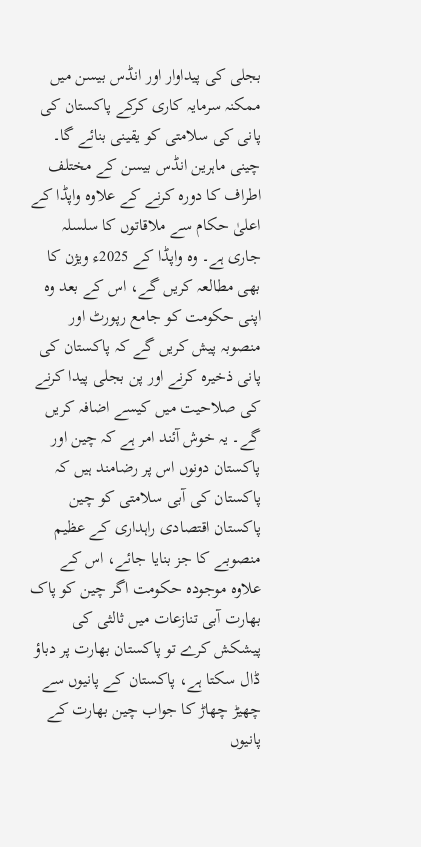بجلی کی پیداوار اور انڈس بیسن میں ممکنہ سرمایہ کاری کرکے پاکستان کی پانی کی سلامتی کو یقینی بنائے گا۔ چینی ماہرین انڈس بیسن کے مختلف اطراف کا دورہ کرنے کے علاوہ واپڈا کے اعلیٰ حکام سے ملاقاتوں کا سلسلہ جاری ہے۔ وہ واپڈا کے 2025ء ویژن کا بھی مطالعہ کریں گے، اس کے بعد وہ اپنی حکومت کو جامع رپورٹ اور منصوبہ پیش کریں گے کہ پاکستان کی پانی ذخیرہ کرنے اور پن بجلی پیدا کرنے کی صلاحیت میں کیسے اضافہ کریں گے۔ یہ خوش آئند امر ہے کہ چین اور پاکستان دونوں اس پر رضامند ہیں کہ پاکستان کی آبی سلامتی کو چین پاکستان اقتصادی راہداری کے عظیم منصوبے کا جز بنایا جائے، اس کے علاوہ موجودہ حکومت اگر چین کو پاک بھارت آبی تنازعات میں ثالثی کی پیشکش کرے تو پاکستان بھارت پر دباؤ ڈال سکتا ہے، پاکستان کے پانیوں سے چھیڑ چھاڑ کا جواب چین بھارت کے پانیوں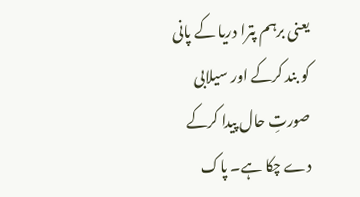یعنی برہم پترا دریا کے پانی کو بند کرکے اور سیلابی صورتِ حال پیدا کرکے دے چکا ہے۔ پاک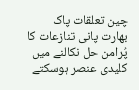چین تعلقات پاک بھارت پانی تنازعات کا پُرامن حل نکالنے میں کلیدی عنصر ہوسکتے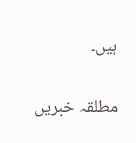ہیں۔

مطلقہ خبریں